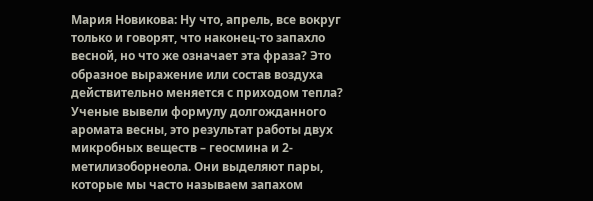Мария Новикова: Ну что, апрель, все вокруг только и говорят, что наконец-то запахло весной, но что же означает эта фраза? Это образное выражение или состав воздуха действительно меняется с приходом тепла? Ученые вывели формулу долгожданного аромата весны, это результат работы двух микробных веществ – геосмина и 2-метилизоборнеола. Они выделяют пары, которые мы часто называем запахом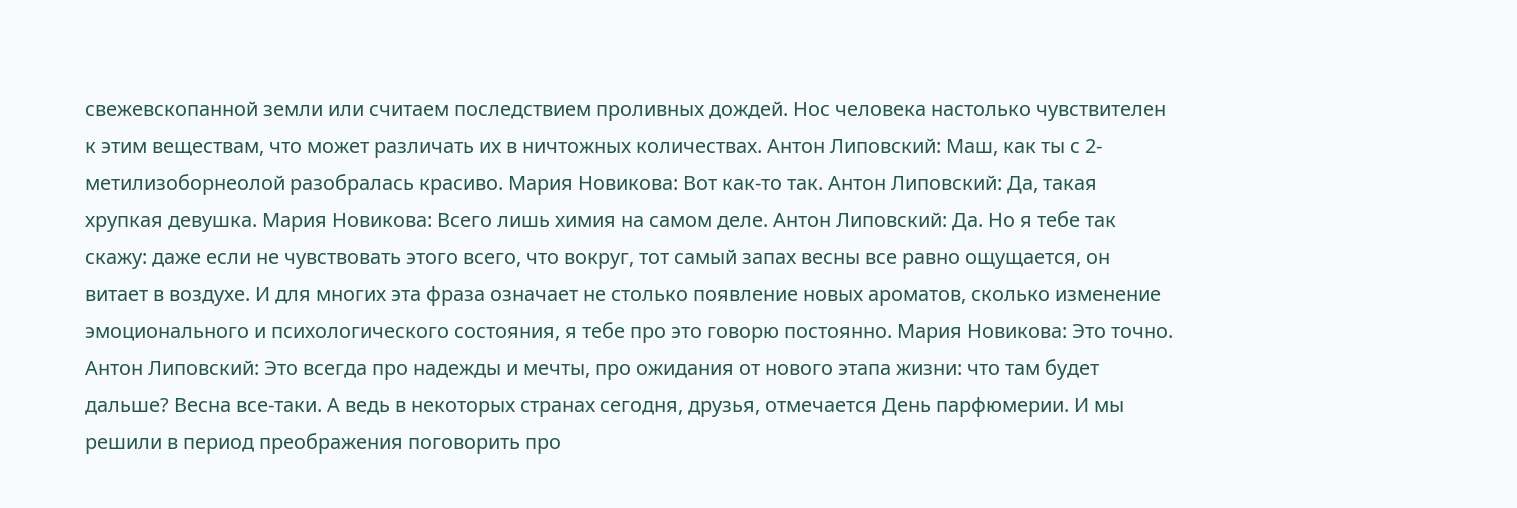свежевскопанной земли или считаем последствием проливных дождей. Нос человека настолько чувствителен к этим веществам, что может различать их в ничтожных количествах. Антон Липовский: Маш, как ты с 2-метилизоборнеолой разобралась красиво. Мария Новикова: Вот как-то так. Антон Липовский: Да, такая хрупкая девушка. Мария Новикова: Всего лишь химия на самом деле. Антон Липовский: Да. Но я тебе так скажу: даже если не чувствовать этого всего, что вокруг, тот самый запах весны все равно ощущается, он витает в воздухе. И для многих эта фраза означает не столько появление новых ароматов, сколько изменение эмоционального и психологического состояния, я тебе про это говорю постоянно. Мария Новикова: Это точно. Антон Липовский: Это всегда про надежды и мечты, про ожидания от нового этапа жизни: что там будет дальше? Весна все-таки. А ведь в некоторых странах сегодня, друзья, отмечается День парфюмерии. И мы решили в период преображения поговорить про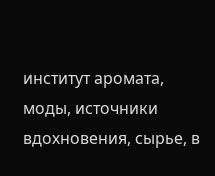институт аромата, моды, источники вдохновения, сырье, в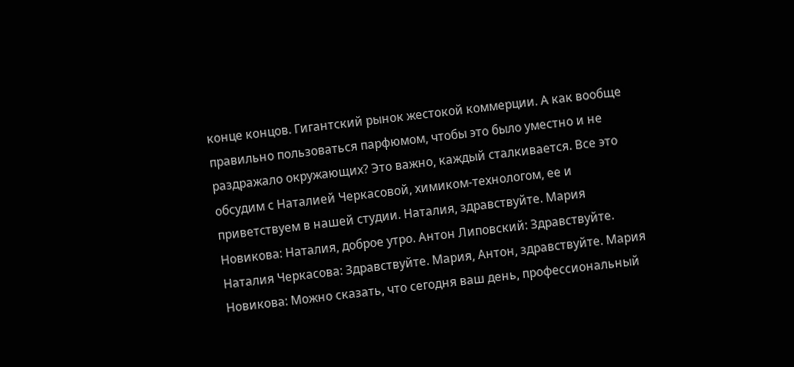конце концов. Гигантский рынок жестокой коммерции. А как вообще правильно пользоваться парфюмом, чтобы это было уместно и не раздражало окружающих? Это важно, каждый сталкивается. Все это обсудим с Наталией Черкасовой, химиком-технологом, ее и приветствуем в нашей студии. Наталия, здравствуйте. Мария Новикова: Наталия, доброе утро. Антон Липовский: Здравствуйте. Наталия Черкасова: Здравствуйте. Мария, Антон, здравствуйте. Мария Новикова: Можно сказать, что сегодня ваш день, профессиональный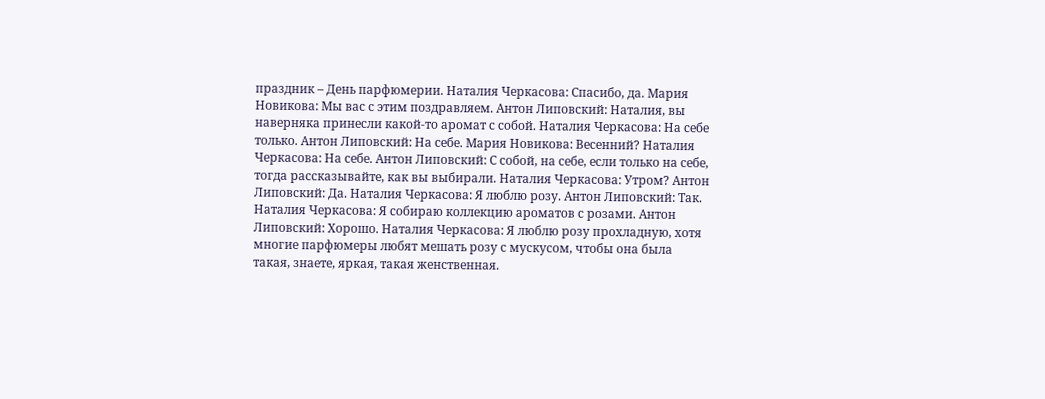праздник – День парфюмерии. Наталия Черкасова: Спасибо, да. Мария Новикова: Мы вас с этим поздравляем. Антон Липовский: Наталия, вы наверняка принесли какой-то аромат с собой. Наталия Черкасова: На себе только. Антон Липовский: На себе. Мария Новикова: Весенний? Наталия Черкасова: На себе. Антон Липовский: С собой, на себе, если только на себе, тогда рассказывайте, как вы выбирали. Наталия Черкасова: Утром? Антон Липовский: Да. Наталия Черкасова: Я люблю розу. Антон Липовский: Так. Наталия Черкасова: Я собираю коллекцию ароматов с розами. Антон Липовский: Хорошо. Наталия Черкасова: Я люблю розу прохладную, хотя многие парфюмеры любят мешать розу с мускусом, чтобы она была такая, знаете, яркая, такая женственная.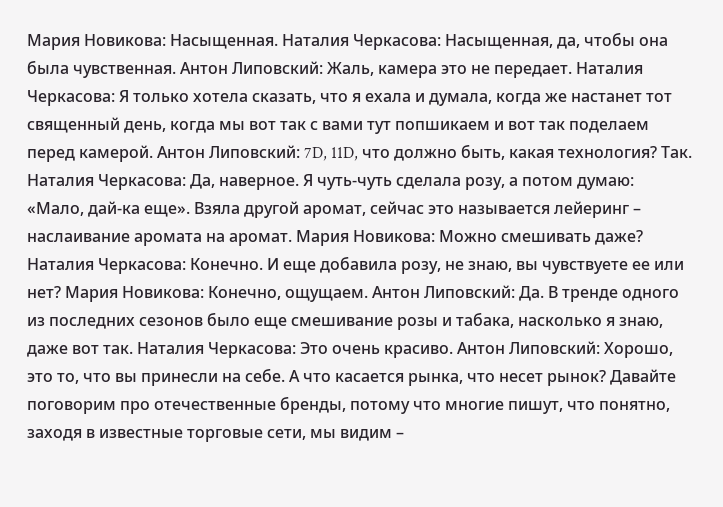Мария Новикова: Насыщенная. Наталия Черкасова: Насыщенная, да, чтобы она была чувственная. Антон Липовский: Жаль, камера это не передает. Наталия Черкасова: Я только хотела сказать, что я ехала и думала, когда же настанет тот священный день, когда мы вот так с вами тут попшикаем и вот так поделаем перед камерой. Антон Липовский: 7D, 11D, что должно быть, какая технология? Так. Наталия Черкасова: Да, наверное. Я чуть-чуть сделала розу, а потом думаю: «Мало, дай-ка еще». Взяла другой аромат, сейчас это называется лейеринг – наслаивание аромата на аромат. Мария Новикова: Можно смешивать даже? Наталия Черкасова: Конечно. И еще добавила розу, не знаю, вы чувствуете ее или нет? Мария Новикова: Конечно, ощущаем. Антон Липовский: Да. В тренде одного из последних сезонов было еще смешивание розы и табака, насколько я знаю, даже вот так. Наталия Черкасова: Это очень красиво. Антон Липовский: Хорошо, это то, что вы принесли на себе. А что касается рынка, что несет рынок? Давайте поговорим про отечественные бренды, потому что многие пишут, что понятно, заходя в известные торговые сети, мы видим –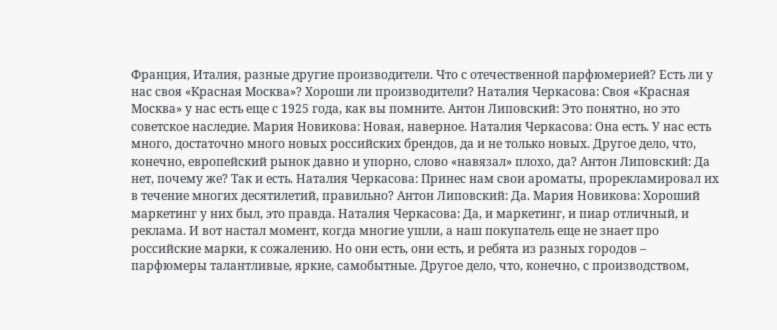Франция, Италия, разные другие производители. Что с отечественной парфюмерией? Есть ли у нас своя «Красная Москва»? Хороши ли производители? Наталия Черкасова: Своя «Красная Москва» у нас есть еще с 1925 года, как вы помните. Антон Липовский: Это понятно, но это советское наследие. Мария Новикова: Новая, наверное. Наталия Черкасова: Она есть. У нас есть много, достаточно много новых российских брендов, да и не только новых. Другое дело, что, конечно, европейский рынок давно и упорно, слово «навязал» плохо, да? Антон Липовский: Да нет, почему же? Так и есть. Наталия Черкасова: Принес нам свои ароматы, прорекламировал их в течение многих десятилетий, правильно? Антон Липовский: Да. Мария Новикова: Хороший маркетинг у них был, это правда. Наталия Черкасова: Да, и маркетинг, и пиар отличный, и реклама. И вот настал момент, когда многие ушли, а наш покупатель еще не знает про российские марки, к сожалению. Но они есть, они есть, и ребята из разных городов – парфюмеры талантливые, яркие, самобытные. Другое дело, что, конечно, с производством,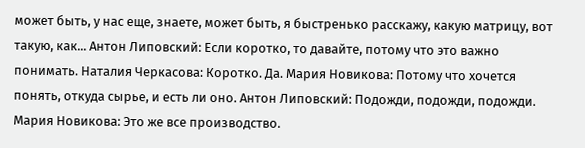может быть, у нас еще, знаете, может быть, я быстренько расскажу, какую матрицу, вот такую, как... Антон Липовский: Если коротко, то давайте, потому что это важно понимать. Наталия Черкасова: Коротко. Да. Мария Новикова: Потому что хочется понять, откуда сырье, и есть ли оно. Антон Липовский: Подожди, подожди, подожди. Мария Новикова: Это же все производство.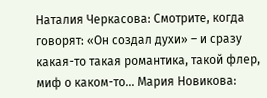Наталия Черкасова: Смотрите, когда говорят: «Он создал духи» – и сразу какая-то такая романтика, такой флер, миф о каком-то… Мария Новикова: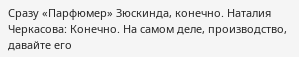Сразу «Парфюмер» Зюскинда, конечно. Наталия Черкасова: Конечно. На самом деле, производство, давайте его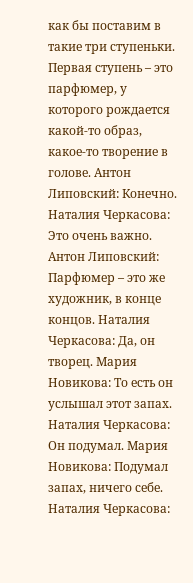как бы поставим в такие три ступеньки. Первая ступень – это парфюмер, у которого рождается какой-то образ, какое-то творение в голове. Антон Липовский: Конечно. Наталия Черкасова: Это очень важно. Антон Липовский: Парфюмер – это же художник, в конце концов. Наталия Черкасова: Да, он творец. Мария Новикова: То есть он услышал этот запах. Наталия Черкасова: Он подумал. Мария Новикова: Подумал запах, ничего себе. Наталия Черкасова: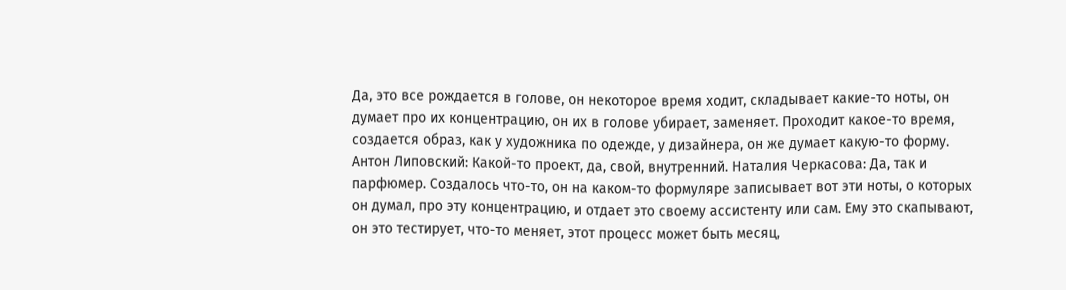Да, это все рождается в голове, он некоторое время ходит, складывает какие-то ноты, он думает про их концентрацию, он их в голове убирает, заменяет. Проходит какое-то время, создается образ, как у художника по одежде, у дизайнера, он же думает какую-то форму. Антон Липовский: Какой-то проект, да, свой, внутренний. Наталия Черкасова: Да, так и парфюмер. Создалось что-то, он на каком-то формуляре записывает вот эти ноты, о которых он думал, про эту концентрацию, и отдает это своему ассистенту или сам. Ему это скапывают, он это тестирует, что-то меняет, этот процесс может быть месяц,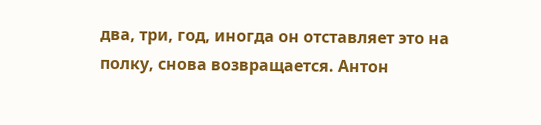два, три, год, иногда он отставляет это на полку, снова возвращается. Антон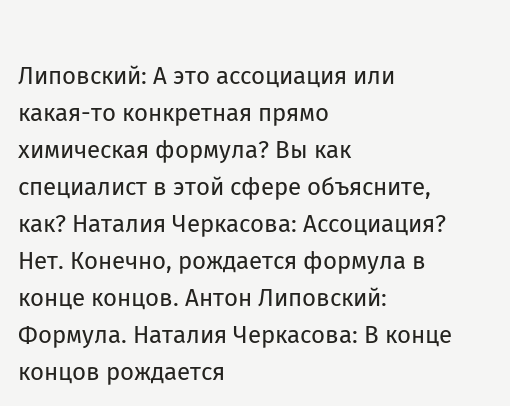Липовский: А это ассоциация или какая-то конкретная прямо химическая формула? Вы как специалист в этой сфере объясните, как? Наталия Черкасова: Ассоциация? Нет. Конечно, рождается формула в конце концов. Антон Липовский: Формула. Наталия Черкасова: В конце концов рождается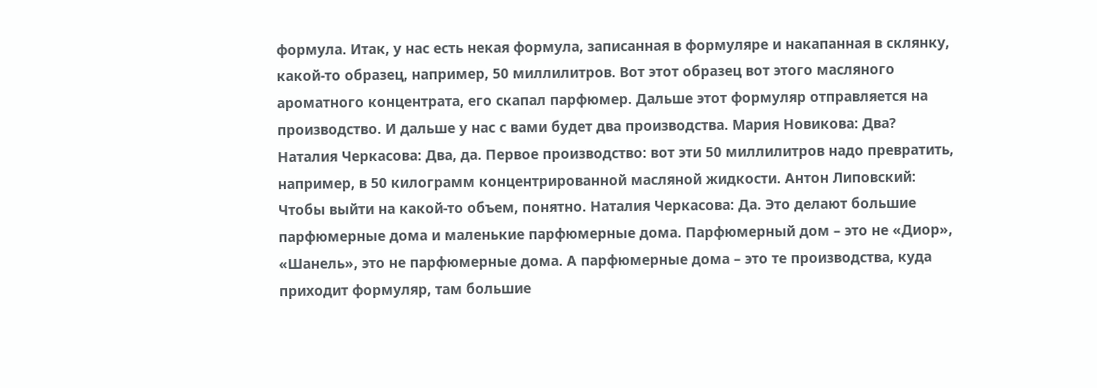формула. Итак, у нас есть некая формула, записанная в формуляре и накапанная в склянку, какой-то образец, например, 50 миллилитров. Вот этот образец вот этого масляного ароматного концентрата, его скапал парфюмер. Дальше этот формуляр отправляется на производство. И дальше у нас с вами будет два производства. Мария Новикова: Два? Наталия Черкасова: Два, да. Первое производство: вот эти 50 миллилитров надо превратить, например, в 50 килограмм концентрированной масляной жидкости. Антон Липовский: Чтобы выйти на какой-то объем, понятно. Наталия Черкасова: Да. Это делают большие парфюмерные дома и маленькие парфюмерные дома. Парфюмерный дом – это не «Диор», «Шанель», это не парфюмерные дома. А парфюмерные дома – это те производства, куда приходит формуляр, там большие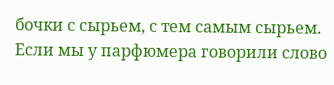бочки с сырьем, с тем самым сырьем. Если мы у парфюмера говорили слово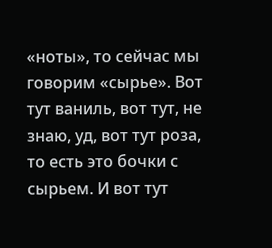«ноты», то сейчас мы говорим «сырье». Вот тут ваниль, вот тут, не знаю, уд, вот тут роза, то есть это бочки с сырьем. И вот тут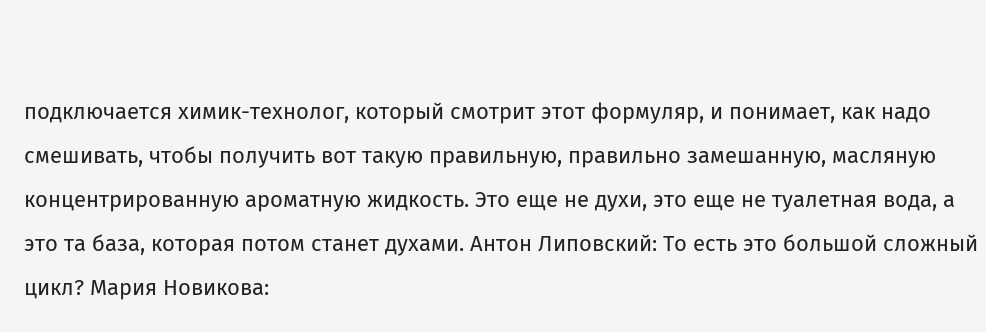подключается химик-технолог, который смотрит этот формуляр, и понимает, как надо смешивать, чтобы получить вот такую правильную, правильно замешанную, масляную концентрированную ароматную жидкость. Это еще не духи, это еще не туалетная вода, а это та база, которая потом станет духами. Антон Липовский: То есть это большой сложный цикл? Мария Новикова: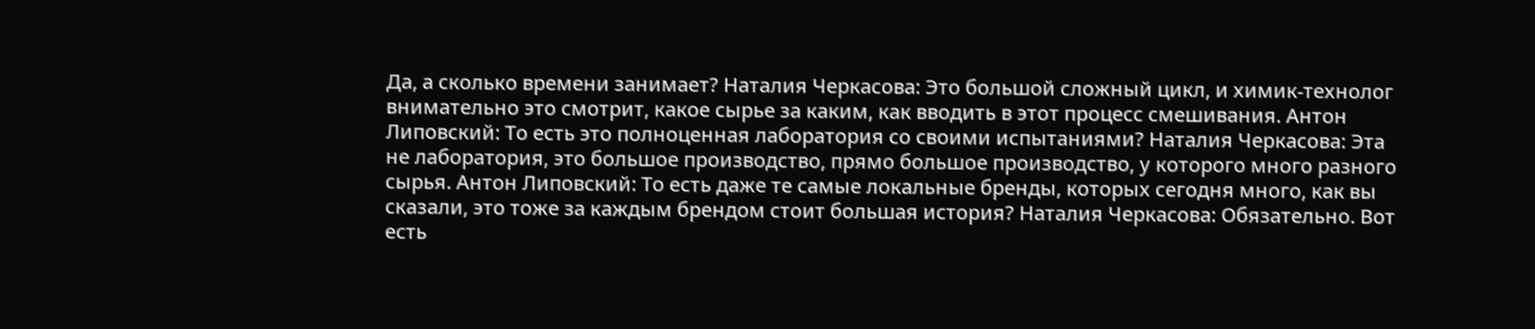Да, а сколько времени занимает? Наталия Черкасова: Это большой сложный цикл, и химик-технолог внимательно это смотрит, какое сырье за каким, как вводить в этот процесс смешивания. Антон Липовский: То есть это полноценная лаборатория со своими испытаниями? Наталия Черкасова: Эта не лаборатория, это большое производство, прямо большое производство, у которого много разного сырья. Антон Липовский: То есть даже те самые локальные бренды, которых сегодня много, как вы сказали, это тоже за каждым брендом стоит большая история? Наталия Черкасова: Обязательно. Вот есть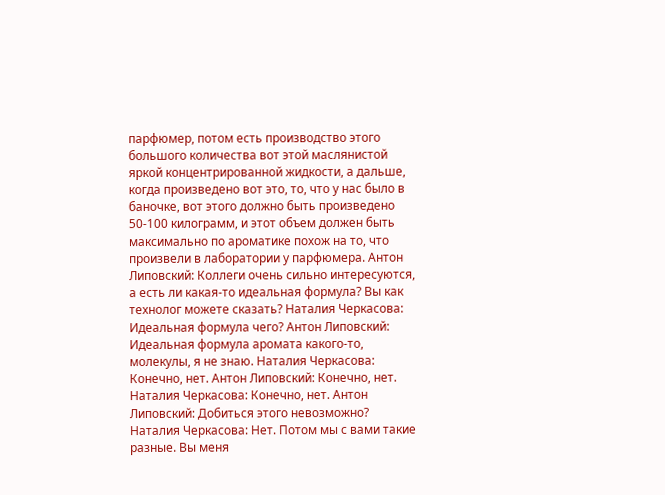парфюмер, потом есть производство этого большого количества вот этой маслянистой яркой концентрированной жидкости, а дальше, когда произведено вот это, то, что у нас было в баночке, вот этого должно быть произведено 50-100 килограмм, и этот объем должен быть максимально по ароматике похож на то, что произвели в лаборатории у парфюмера. Антон Липовский: Коллеги очень сильно интересуются, а есть ли какая-то идеальная формула? Вы как технолог можете сказать? Наталия Черкасова: Идеальная формула чего? Антон Липовский: Идеальная формула аромата какого-то, молекулы, я не знаю. Наталия Черкасова: Конечно, нет. Антон Липовский: Конечно, нет. Наталия Черкасова: Конечно, нет. Антон Липовский: Добиться этого невозможно? Наталия Черкасова: Нет. Потом мы с вами такие разные. Вы меня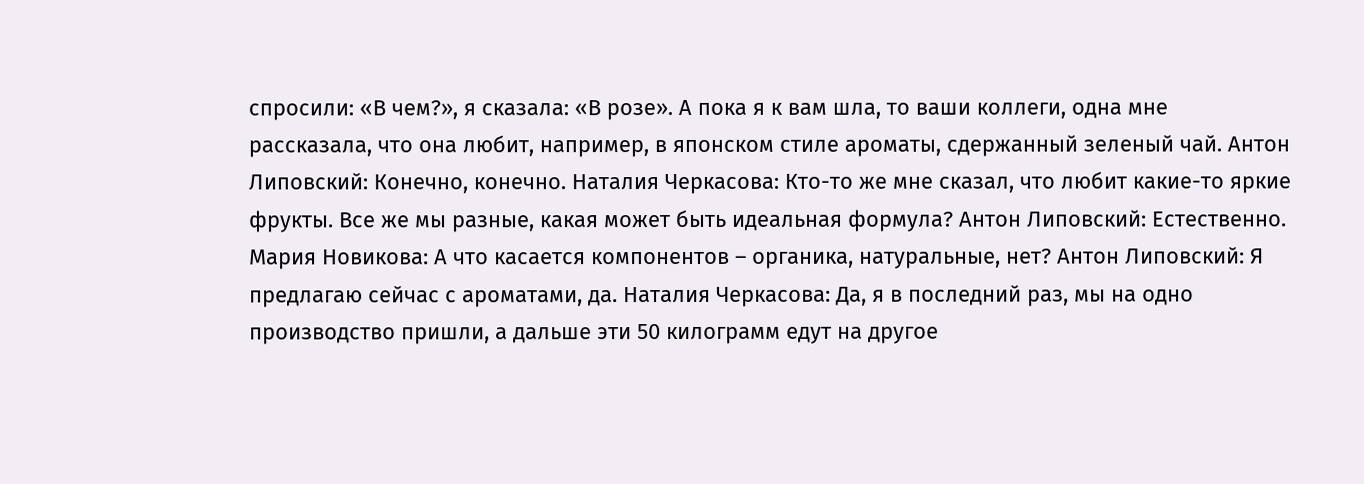спросили: «В чем?», я сказала: «В розе». А пока я к вам шла, то ваши коллеги, одна мне рассказала, что она любит, например, в японском стиле ароматы, сдержанный зеленый чай. Антон Липовский: Конечно, конечно. Наталия Черкасова: Кто-то же мне сказал, что любит какие-то яркие фрукты. Все же мы разные, какая может быть идеальная формула? Антон Липовский: Естественно. Мария Новикова: А что касается компонентов – органика, натуральные, нет? Антон Липовский: Я предлагаю сейчас с ароматами, да. Наталия Черкасова: Да, я в последний раз, мы на одно производство пришли, а дальше эти 50 килограмм едут на другое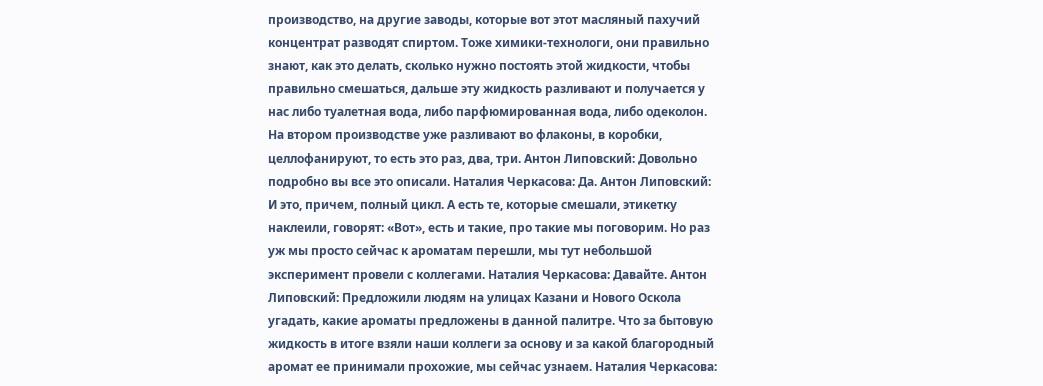производство, на другие заводы, которые вот этот масляный пахучий концентрат разводят спиртом. Тоже химики-технологи, они правильно знают, как это делать, сколько нужно постоять этой жидкости, чтобы правильно смешаться, дальше эту жидкость разливают и получается у нас либо туалетная вода, либо парфюмированная вода, либо одеколон. На втором производстве уже разливают во флаконы, в коробки, целлофанируют, то есть это раз, два, три. Антон Липовский: Довольно подробно вы все это описали. Наталия Черкасова: Да. Антон Липовский: И это, причем, полный цикл. А есть те, которые смешали, этикетку наклеили, говорят: «Вот», есть и такие, про такие мы поговорим. Но раз уж мы просто сейчас к ароматам перешли, мы тут небольшой эксперимент провели с коллегами. Наталия Черкасова: Давайте. Антон Липовский: Предложили людям на улицах Казани и Нового Оскола угадать, какие ароматы предложены в данной палитре. Что за бытовую жидкость в итоге взяли наши коллеги за основу и за какой благородный аромат ее принимали прохожие, мы сейчас узнаем. Наталия Черкасова: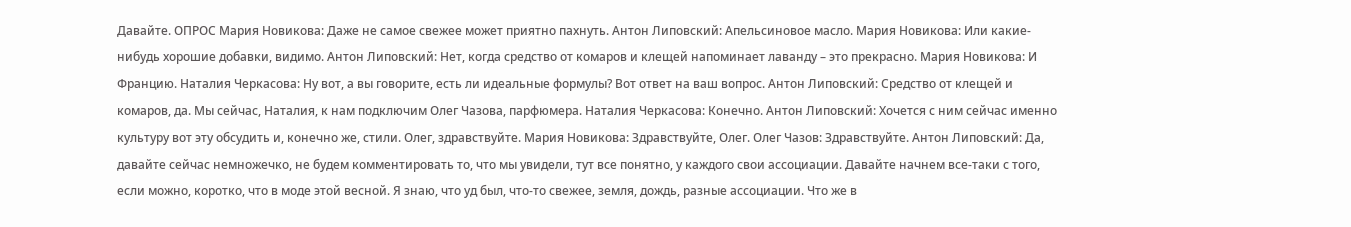Давайте. ОПРОС Мария Новикова: Даже не самое свежее может приятно пахнуть. Антон Липовский: Апельсиновое масло. Мария Новикова: Или какие-нибудь хорошие добавки, видимо. Антон Липовский: Нет, когда средство от комаров и клещей напоминает лаванду – это прекрасно. Мария Новикова: И Францию. Наталия Черкасова: Ну вот, а вы говорите, есть ли идеальные формулы? Вот ответ на ваш вопрос. Антон Липовский: Средство от клещей и комаров, да. Мы сейчас, Наталия, к нам подключим Олег Чазова, парфюмера. Наталия Черкасова: Конечно. Антон Липовский: Хочется с ним сейчас именно культуру вот эту обсудить и, конечно же, стили. Олег, здравствуйте. Мария Новикова: Здравствуйте, Олег. Олег Чазов: Здравствуйте. Антон Липовский: Да, давайте сейчас немножечко, не будем комментировать то, что мы увидели, тут все понятно, у каждого свои ассоциации. Давайте начнем все-таки с того, если можно, коротко, что в моде этой весной. Я знаю, что уд был, что-то свежее, земля, дождь, разные ассоциации. Что же в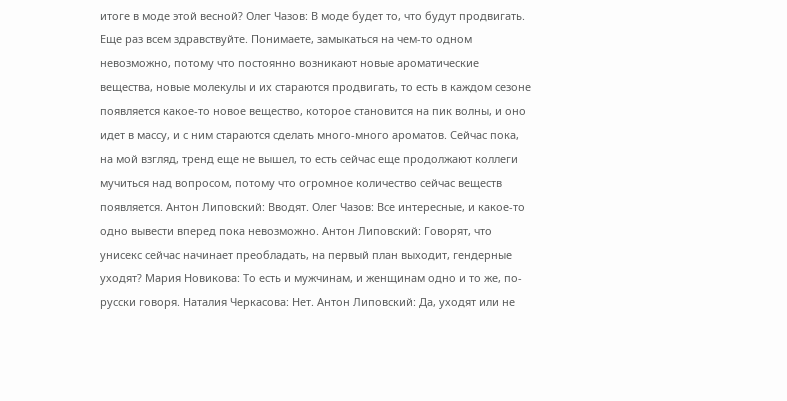итоге в моде этой весной? Олег Чазов: В моде будет то, что будут продвигать. Еще раз всем здравствуйте. Понимаете, замыкаться на чем-то одном невозможно, потому что постоянно возникают новые ароматические вещества, новые молекулы и их стараются продвигать, то есть в каждом сезоне появляется какое-то новое вещество, которое становится на пик волны, и оно идет в массу, и с ним стараются сделать много-много ароматов. Сейчас пока, на мой взгляд, тренд еще не вышел, то есть сейчас еще продолжают коллеги мучиться над вопросом, потому что огромное количество сейчас веществ появляется. Антон Липовский: Вводят. Олег Чазов: Все интересные, и какое-то одно вывести вперед пока невозможно. Антон Липовский: Говорят, что унисекс сейчас начинает преобладать, на первый план выходит, гендерные уходят? Мария Новикова: То есть и мужчинам, и женщинам одно и то же, по-русски говоря. Наталия Черкасова: Нет. Антон Липовский: Да, уходят или не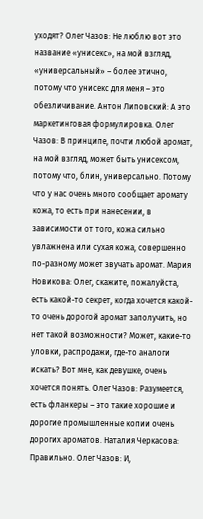уходят? Олег Чазов: Не люблю вот это название «унисекс», на мой взгляд, «универсальный» – более этично, потому что унисекс для меня – это обезличивание. Антон Липовский: А это маркетинговая формулировка. Олег Чазов: В принципе, почти любой аромат, на мой взгляд, может быть унисексом, потому что, блин, универсально. Потому что у нас очень много сообщает аромату кожа, то есть при нанесении, в зависимости от того, кожа сильно увлажнена или сухая кожа, совершенно по-разному может звучать аромат. Мария Новикова: Олег, скажите, пожалуйста, есть какой-то секрет, когда хочется какой-то очень дорогой аромат заполучить, но нет такой возможности? Может, какие-то уловки, распродажи, где-то аналоги искать? Вот мне, как девушке, очень хочется понять. Олег Чазов: Разумеется, есть фланкеры – это такие хорошие и дорогие промышленные копии очень дорогих ароматов. Наталия Черкасова: Правильно. Олег Чазов: И,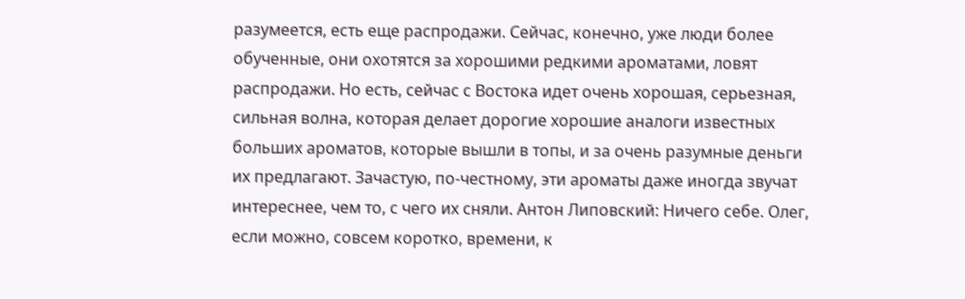разумеется, есть еще распродажи. Сейчас, конечно, уже люди более обученные, они охотятся за хорошими редкими ароматами, ловят распродажи. Но есть, сейчас с Востока идет очень хорошая, серьезная, сильная волна, которая делает дорогие хорошие аналоги известных больших ароматов, которые вышли в топы, и за очень разумные деньги их предлагают. Зачастую, по-честному, эти ароматы даже иногда звучат интереснее, чем то, с чего их сняли. Антон Липовский: Ничего себе. Олег, если можно, совсем коротко, времени, к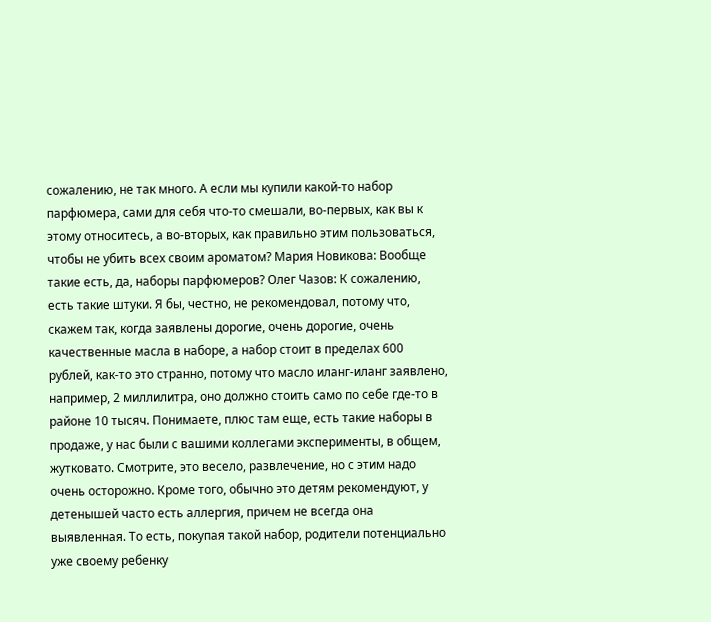сожалению, не так много. А если мы купили какой-то набор парфюмера, сами для себя что-то смешали, во-первых, как вы к этому относитесь, а во-вторых, как правильно этим пользоваться, чтобы не убить всех своим ароматом? Мария Новикова: Вообще такие есть, да, наборы парфюмеров? Олег Чазов: К сожалению, есть такие штуки. Я бы, честно, не рекомендовал, потому что, скажем так, когда заявлены дорогие, очень дорогие, очень качественные масла в наборе, а набор стоит в пределах 600 рублей, как-то это странно, потому что масло иланг-иланг заявлено, например, 2 миллилитра, оно должно стоить само по себе где-то в районе 10 тысяч. Понимаете, плюс там еще, есть такие наборы в продаже, у нас были с вашими коллегами эксперименты, в общем, жутковато. Смотрите, это весело, развлечение, но с этим надо очень осторожно. Кроме того, обычно это детям рекомендуют, у детенышей часто есть аллергия, причем не всегда она выявленная. То есть, покупая такой набор, родители потенциально уже своему ребенку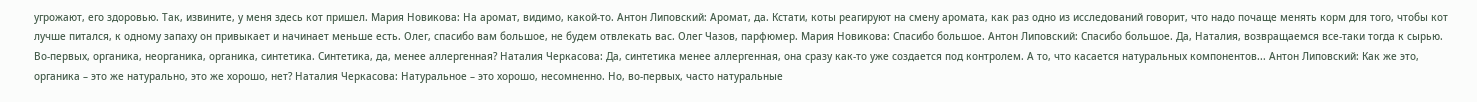угрожают, его здоровью. Так, извините, у меня здесь кот пришел. Мария Новикова: На аромат, видимо, какой-то. Антон Липовский: Аромат, да. Кстати, коты реагируют на смену аромата, как раз одно из исследований говорит, что надо почаще менять корм для того, чтобы кот лучше питался, к одному запаху он привыкает и начинает меньше есть. Олег, спасибо вам большое, не будем отвлекать вас. Олег Чазов, парфюмер. Мария Новикова: Спасибо большое. Антон Липовский: Спасибо большое. Да, Наталия, возвращаемся все-таки тогда к сырью. Во-первых, органика, неорганика, органика, синтетика. Синтетика, да, менее аллергенная? Наталия Черкасова: Да, синтетика менее аллергенная, она сразу как-то уже создается под контролем. А то, что касается натуральных компонентов... Антон Липовский: Как же это, органика – это же натурально, это же хорошо, нет? Наталия Черкасова: Натуральное – это хорошо, несомненно. Но, во-первых, часто натуральные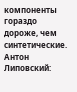компоненты гораздо дороже, чем синтетические. Антон Липовский: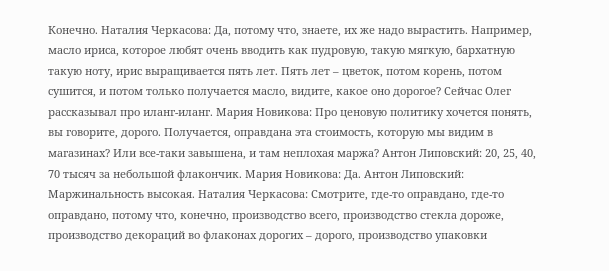Конечно. Наталия Черкасова: Да, потому что, знаете, их же надо вырастить. Например, масло ириса, которое любят очень вводить как пудровую, такую мягкую, бархатную такую ноту, ирис выращивается пять лет. Пять лет – цветок, потом корень, потом сушится, и потом только получается масло, видите, какое оно дорогое? Сейчас Олег рассказывал про иланг-иланг. Мария Новикова: Про ценовую политику хочется понять, вы говорите, дорого. Получается, оправдана эта стоимость, которую мы видим в магазинах? Или все-таки завышена, и там неплохая маржа? Антон Липовский: 20, 25, 40, 70 тысяч за небольшой флакончик. Мария Новикова: Да. Антон Липовский: Маржинальность высокая. Наталия Черкасова: Смотрите, где-то оправдано, где-то оправдано, потому что, конечно, производство всего, производство стекла дороже, производство декораций во флаконах дорогих – дорого, производство упаковки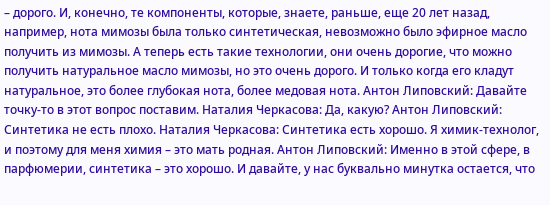– дорого. И, конечно, те компоненты, которые, знаете, раньше, еще 20 лет назад, например, нота мимозы была только синтетическая, невозможно было эфирное масло получить из мимозы. А теперь есть такие технологии, они очень дорогие, что можно получить натуральное масло мимозы, но это очень дорого. И только когда его кладут натуральное, это более глубокая нота, более медовая нота. Антон Липовский: Давайте точку-то в этот вопрос поставим. Наталия Черкасова: Да, какую? Антон Липовский: Синтетика не есть плохо. Наталия Черкасова: Синтетика есть хорошо. Я химик-технолог, и поэтому для меня химия – это мать родная. Антон Липовский: Именно в этой сфере, в парфюмерии, синтетика – это хорошо. И давайте, у нас буквально минутка остается, что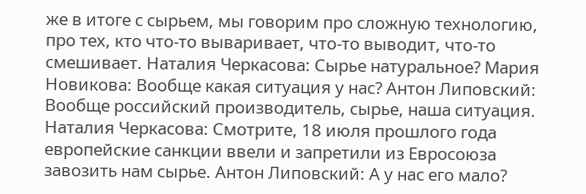же в итоге с сырьем, мы говорим про сложную технологию, про тех, кто что-то вываривает, что-то выводит, что-то смешивает. Наталия Черкасова: Сырье натуральное? Мария Новикова: Вообще какая ситуация у нас? Антон Липовский: Вообще российский производитель, сырье, наша ситуация. Наталия Черкасова: Смотрите, 18 июля прошлого года европейские санкции ввели и запретили из Евросоюза завозить нам сырье. Антон Липовский: А у нас его мало?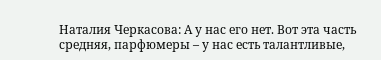Наталия Черкасова: А у нас его нет. Вот эта часть средняя, парфюмеры – у нас есть талантливые,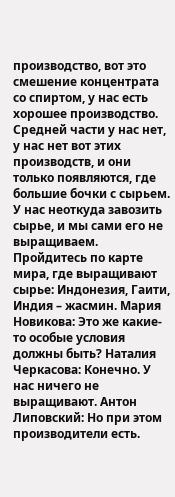производство, вот это смешение концентрата со спиртом, у нас есть хорошее производство. Средней части у нас нет, у нас нет вот этих производств, и они только появляются, где большие бочки с сырьем. У нас неоткуда завозить сырье, и мы сами его не выращиваем. Пройдитесь по карте мира, где выращивают сырье: Индонезия, Гаити, Индия – жасмин. Мария Новикова: Это же какие-то особые условия должны быть? Наталия Черкасова: Конечно. У нас ничего не выращивают. Антон Липовский: Но при этом производители есть.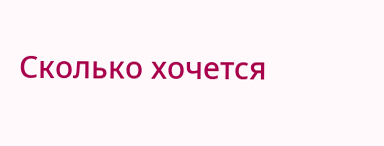Сколько хочется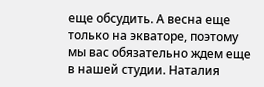еще обсудить. А весна еще только на экваторе, поэтому мы вас обязательно ждем еще в нашей студии. Наталия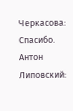Черкасова: Спасибо. Антон Липовский: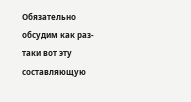Обязательно обсудим как раз-таки вот эту составляющую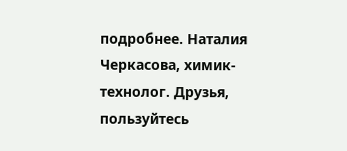подробнее. Наталия Черкасова, химик-технолог. Друзья, пользуйтесь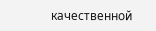качественной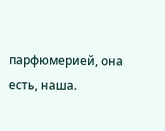парфюмерией, она есть, наша.